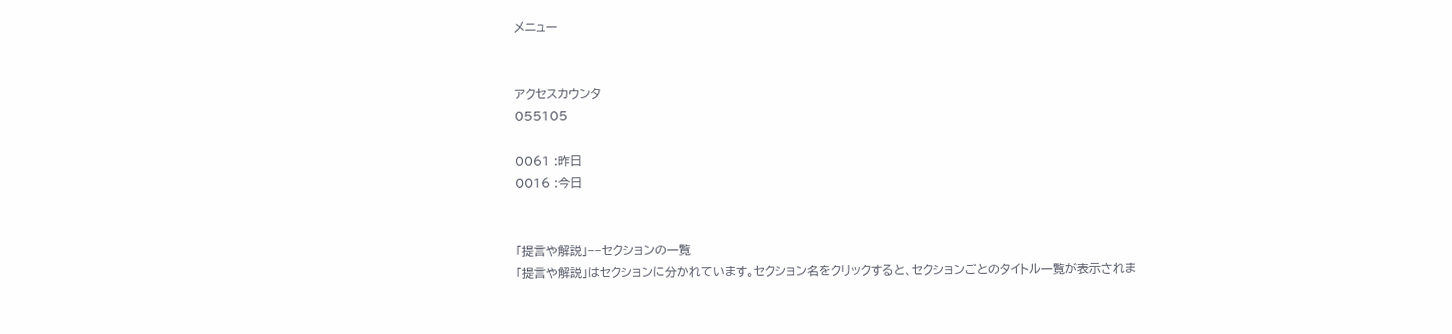メニュー


アクセスカウンタ
055105

0061 :昨日
0016 :今日


「提言や解説」−−セクションの一覧
「提言や解説」はセクションに分かれています。セクション名をクリックすると、セクションごとのタイトル一覧が表示されま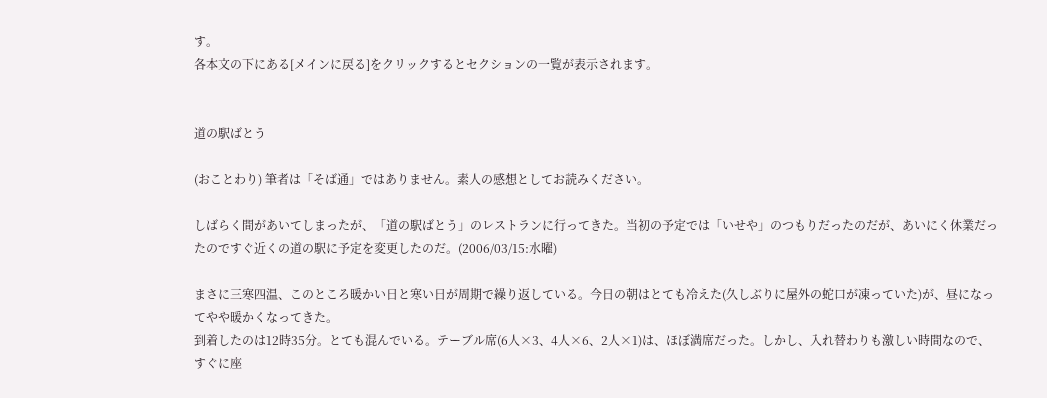す。
各本文の下にある[メインに戻る]をクリックするとセクションの一覧が表示されます。


道の駅ばとう

(おことわり) 筆者は「そば通」ではありません。素人の感想としてお読みください。

しばらく間があいてしまったが、「道の駅ばとう」のレストランに行ってきた。当初の予定では「いせや」のつもりだったのだが、あいにく休業だったのですぐ近くの道の駅に予定を変更したのだ。(2006/03/15:水曜)

まさに三寒四温、このところ暖かい日と寒い日が周期で繰り返している。今日の朝はとても冷えた(久しぶりに屋外の蛇口が凍っていた)が、昼になってやや暖かくなってきた。
到着したのは12時35分。とても混んでいる。テーブル席(6人×3、4人×6、2人×1)は、ほぼ満席だった。しかし、入れ替わりも激しい時間なので、すぐに座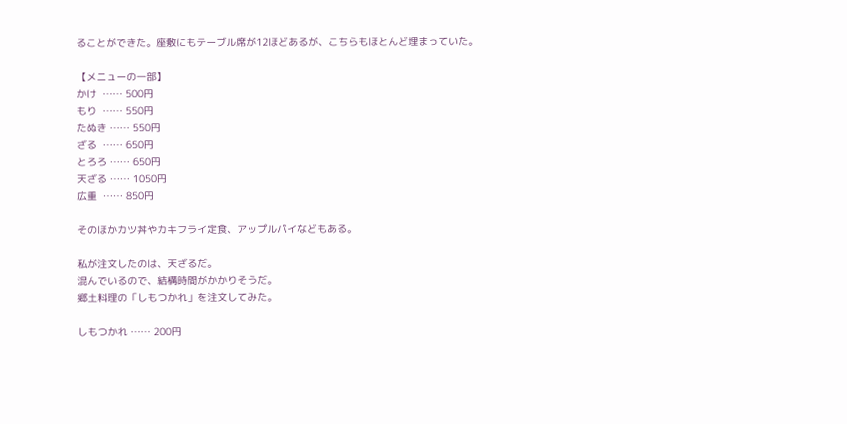ることができた。座敷にもテーブル席が12ほどあるが、こちらもほとんど埋まっていた。

【メニューの一部】
かけ  …… 500円
もり  …… 550円
たぬき …… 550円
ざる  …… 650円
とろろ …… 650円
天ざる …… 1050円
広重  …… 850円

そのほかカツ丼やカキフライ定食、アップルパイなどもある。

私が注文したのは、天ざるだ。
混んでいるので、結構時間がかかりそうだ。
郷土料理の「しもつかれ」を注文してみた。

しもつかれ …… 200円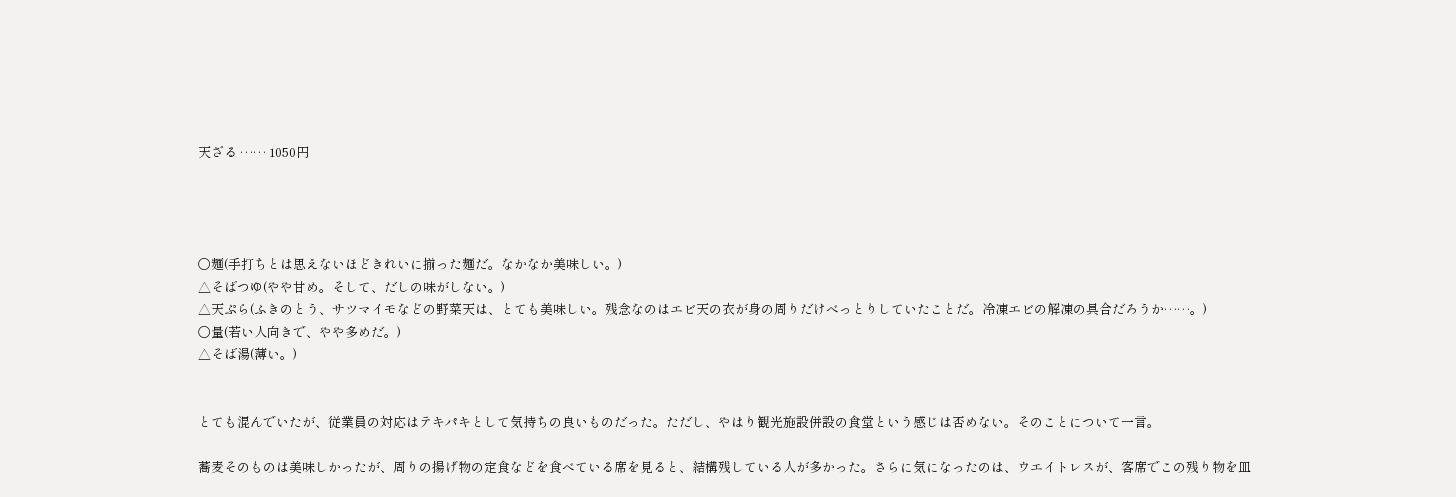天ざる …… 1050円




○麺(手打ちとは思えないほどきれいに揃った麺だ。なかなか美味しい。)
△そばつゆ(やや甘め。そして、だしの味がしない。)
△天ぷら(ふきのとう、サツマイモなどの野菜天は、とても美味しい。残念なのはエビ天の衣が身の周りだけべっとりしていたことだ。冷凍エビの解凍の具合だろうか……。)
○量(若い人向きで、やや多めだ。)
△そば湯(薄い。)


とても混んでいたが、従業員の対応はテキパキとして気持ちの良いものだった。ただし、やはり観光施設併設の食堂という感じは否めない。そのことについて一言。

蕎麦そのものは美味しかったが、周りの揚げ物の定食などを食べている席を見ると、結構残している人が多かった。さらに気になったのは、ウエイトレスが、客席でこの残り物を皿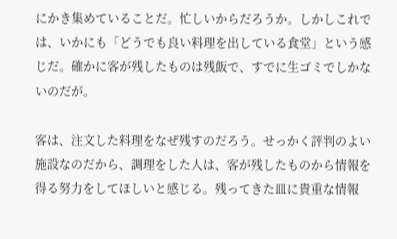にかき集めていることだ。忙しいからだろうか。しかしこれでは、いかにも「どうでも良い料理を出している食堂」という感じだ。確かに客が残したものは残飯で、すでに生ゴミでしかないのだが。

客は、注文した料理をなぜ残すのだろう。せっかく評判のよい施設なのだから、調理をした人は、客が残したものから情報を得る努力をしてほしいと感じる。残ってきた皿に貴重な情報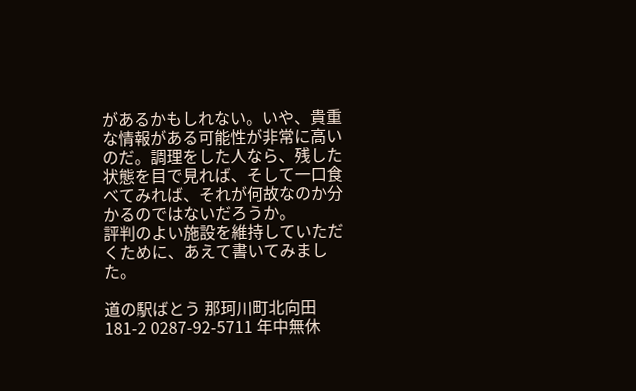があるかもしれない。いや、貴重な情報がある可能性が非常に高いのだ。調理をした人なら、残した状態を目で見れば、そして一口食べてみれば、それが何故なのか分かるのではないだろうか。
評判のよい施設を維持していただくために、あえて書いてみました。

道の駅ばとう 那珂川町北向田181-2 0287-92-5711 年中無休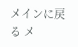メインに戻る メ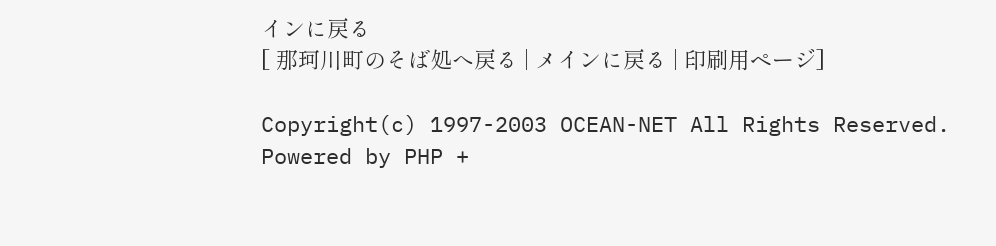インに戻る
[ 那珂川町のそば処へ戻る | メインに戻る | 印刷用ページ]

Copyright(c) 1997-2003 OCEAN-NET All Rights Reserved.
Powered by PHP +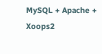MySQL + Apache + Xoops2